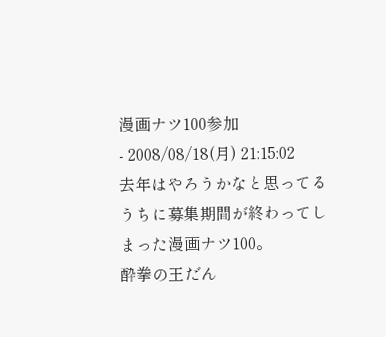漫画ナツ100参加
- 2008/08/18(月) 21:15:02
去年はやろうかなと思ってるうちに募集期間が終わってしまった漫画ナツ100。
酔拳の王だん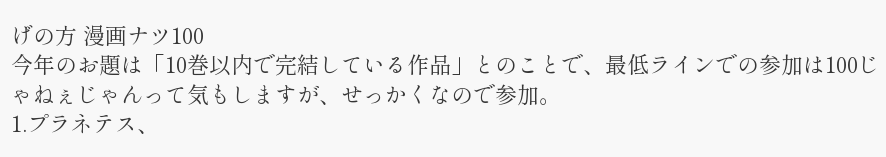げの方 漫画ナツ100
今年のお題は「10巻以内で完結している作品」とのことで、最低ラインでの参加は100じゃねぇじゃんって気もしますが、せっかくなので参加。
1.プラネテス、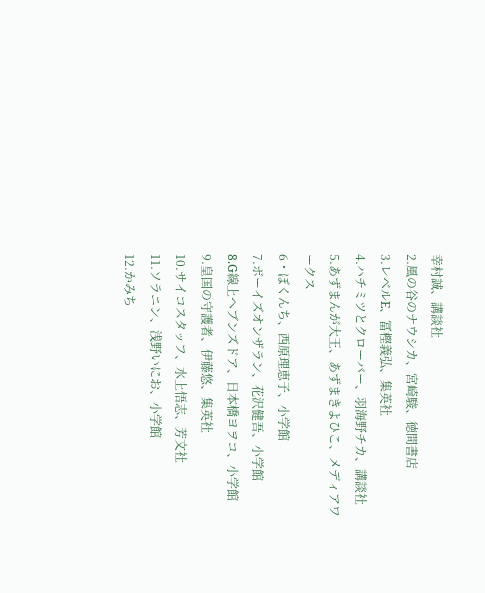幸村誠、講談社
2.風の谷のナウシカ、宮崎駿、徳間書店
3.レベルE、冨樫義弘、集英社
4.ハチミツとクローバー、羽海野チカ、講談社
5.あずまんが大王、あずまきよひこ、メディアワークス
6・ぼくんち、西原理恵子、小学館
7.ボーイズオンザラン、花沢健吾、小学館
8.G線上ヘブンズドア、日本橋ヨヲコ、小学館
9.皇国の守護者、伊藤悠、集英社
10.サイコスタッフ、水上悟志、芳文社
11.ソラニン、浅野いにお、小学館
12.かみち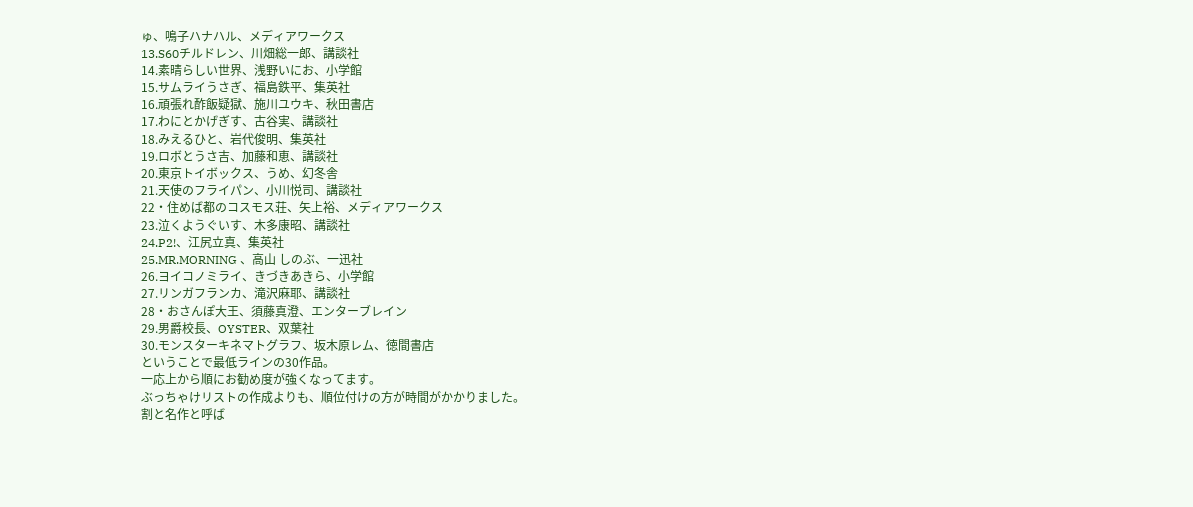ゅ、鳴子ハナハル、メディアワークス
13.S60チルドレン、川畑総一郎、講談社
14.素晴らしい世界、浅野いにお、小学館
15.サムライうさぎ、福島鉄平、集英社
16.頑張れ酢飯疑獄、施川ユウキ、秋田書店
17.わにとかげぎす、古谷実、講談社
18.みえるひと、岩代俊明、集英社
19.ロボとうさ吉、加藤和恵、講談社
20.東京トイボックス、うめ、幻冬舎
21.天使のフライパン、小川悦司、講談社
22・住めば都のコスモス荘、矢上裕、メディアワークス
23.泣くようぐいす、木多康昭、講談社
24.P2!、江尻立真、集英社
25.MR.MORNING 、高山 しのぶ、一迅社
26.ヨイコノミライ、きづきあきら、小学館
27.リンガフランカ、滝沢麻耶、講談社
28・おさんぽ大王、須藤真澄、エンターブレイン
29.男爵校長、OYSTER、双葉社
30.モンスターキネマトグラフ、坂木原レム、徳間書店
ということで最低ラインの30作品。
一応上から順にお勧め度が強くなってます。
ぶっちゃけリストの作成よりも、順位付けの方が時間がかかりました。
割と名作と呼ば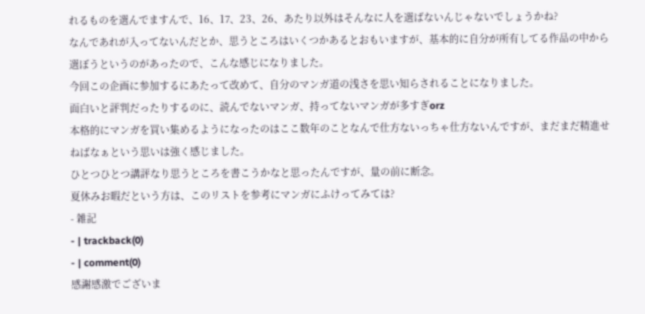れるものを選んでますんで、16、17、23、26、あたり以外はそんなに人を選ばないんじゃないでしょうかね?
なんであれが入ってないんだとか、思うところはいくつかあるとおもいますが、基本的に自分が所有してる作品の中から選ぼうというのがあったので、こんな感じになりました。
今回この企画に参加するにあたって改めて、自分のマンガ道の浅さを思い知らされることになりました。
面白いと評判だったりするのに、読んでないマンガ、持ってないマンガが多すぎorz
本格的にマンガを買い集めるようになったのはここ数年のことなんで仕方ないっちゃ仕方ないんですが、まだまだ精進せねばなぁという思いは強く感じました。
ひとつひとつ講評なり思うところを書こうかなと思ったんですが、量の前に断念。
夏休みお暇だという方は、このリストを参考にマンガにふけってみては?
- 雑記
- | trackback(0)
- | comment(0)
感謝感激でございま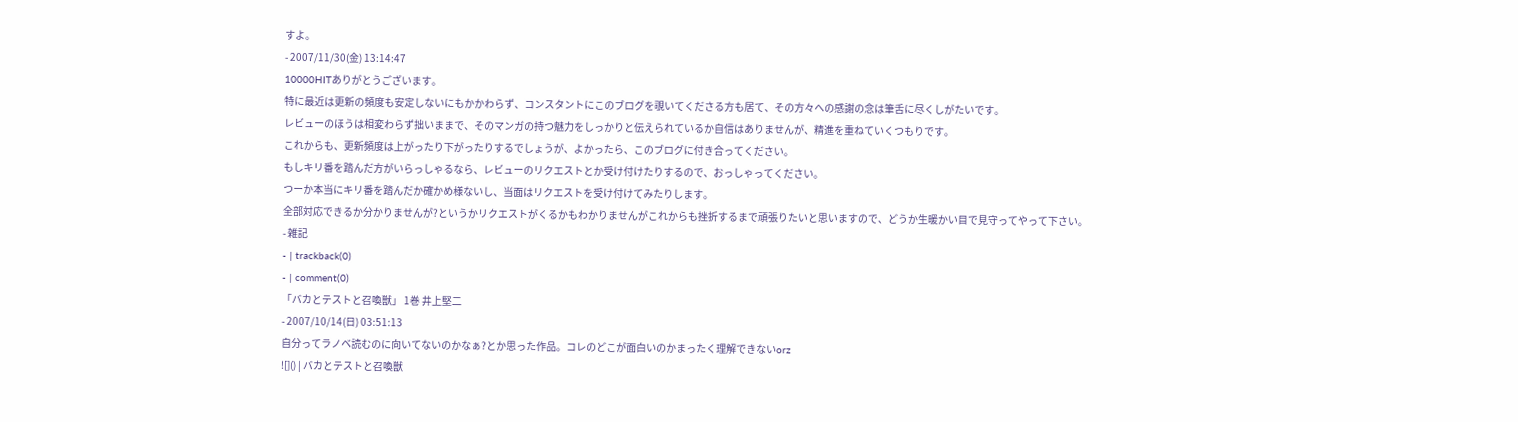すよ。
- 2007/11/30(金) 13:14:47
10000HITありがとうございます。
特に最近は更新の頻度も安定しないにもかかわらず、コンスタントにこのブログを覗いてくださる方も居て、その方々への感謝の念は筆舌に尽くしがたいです。
レビューのほうは相変わらず拙いままで、そのマンガの持つ魅力をしっかりと伝えられているか自信はありませんが、精進を重ねていくつもりです。
これからも、更新頻度は上がったり下がったりするでしょうが、よかったら、このブログに付き合ってください。
もしキリ番を踏んだ方がいらっしゃるなら、レビューのリクエストとか受け付けたりするので、おっしゃってください。
つーか本当にキリ番を踏んだか確かめ様ないし、当面はリクエストを受け付けてみたりします。
全部対応できるか分かりませんが?というかリクエストがくるかもわかりませんがこれからも挫折するまで頑張りたいと思いますので、どうか生暖かい目で見守ってやって下さい。
- 雑記
- | trackback(0)
- | comment(0)
「バカとテストと召喚獣」 1巻 井上堅二
- 2007/10/14(日) 03:51:13
自分ってラノベ読むのに向いてないのかなぁ?とか思った作品。コレのどこが面白いのかまったく理解できないorz
![]() | バカとテストと召喚獣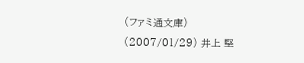(ファミ通文庫) (2007/01/29) 井上 堅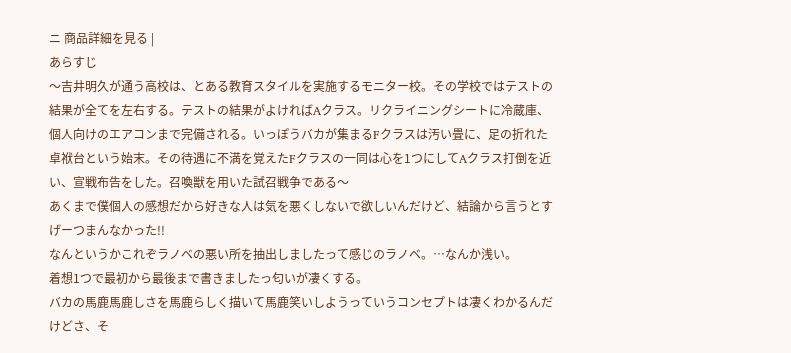ニ 商品詳細を見る |
あらすじ
〜吉井明久が通う高校は、とある教育スタイルを実施するモニター校。その学校ではテストの結果が全てを左右する。テストの結果がよければAクラス。リクライニングシートに冷蔵庫、個人向けのエアコンまで完備される。いっぽうバカが集まるFクラスは汚い畳に、足の折れた卓袱台という始末。その待遇に不満を覚えたFクラスの一同は心を1つにしてAクラス打倒を近い、宣戦布告をした。召喚獣を用いた試召戦争である〜
あくまで僕個人の感想だから好きな人は気を悪くしないで欲しいんだけど、結論から言うとすげーつまんなかった!!
なんというかこれぞラノベの悪い所を抽出しましたって感じのラノベ。…なんか浅い。
着想1つで最初から最後まで書きましたっ匂いが凄くする。
バカの馬鹿馬鹿しさを馬鹿らしく描いて馬鹿笑いしようっていうコンセプトは凄くわかるんだけどさ、そ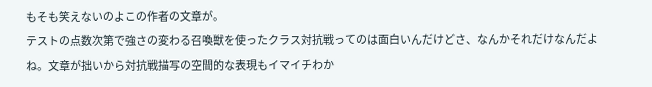もそも笑えないのよこの作者の文章が。
テストの点数次第で強さの変わる召喚獣を使ったクラス対抗戦ってのは面白いんだけどさ、なんかそれだけなんだよね。文章が拙いから対抗戦描写の空間的な表現もイマイチわか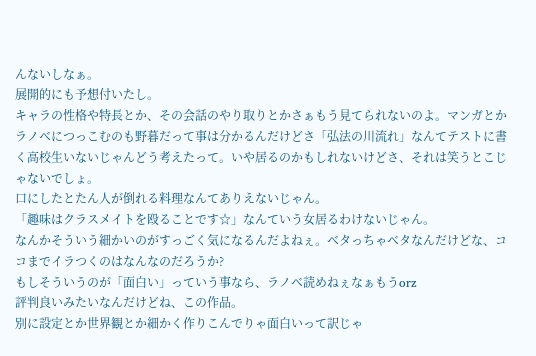んないしなぁ。
展開的にも予想付いたし。
キャラの性格や特長とか、その会話のやり取りとかさぁもう見てられないのよ。マンガとかラノベにつっこむのも野暮だって事は分かるんだけどさ「弘法の川流れ」なんてテストに書く高校生いないじゃんどう考えたって。いや居るのかもしれないけどさ、それは笑うとこじゃないでしょ。
口にしたとたん人が倒れる料理なんてありえないじゃん。
「趣味はクラスメイトを殴ることです☆」なんていう女居るわけないじゃん。
なんかそういう細かいのがすっごく気になるんだよねぇ。ベタっちゃベタなんだけどな、ココまでイラつくのはなんなのだろうか?
もしそういうのが「面白い」っていう事なら、ラノベ読めねぇなぁもうorz
評判良いみたいなんだけどね、この作品。
別に設定とか世界観とか細かく作りこんでりゃ面白いって訳じゃ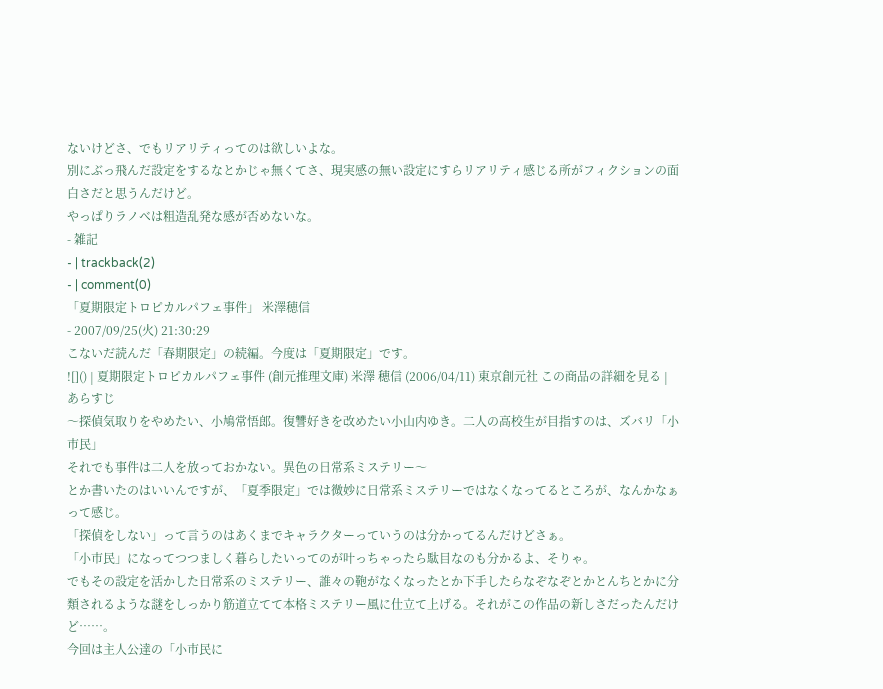ないけどさ、でもリアリティってのは欲しいよな。
別にぶっ飛んだ設定をするなとかじゃ無くてさ、現実感の無い設定にすらリアリティ感じる所がフィクションの面白さだと思うんだけど。
やっぱりラノベは粗造乱発な感が否めないな。
- 雑記
- | trackback(2)
- | comment(0)
「夏期限定トロピカルパフェ事件」 米澤穂信
- 2007/09/25(火) 21:30:29
こないだ読んだ「春期限定」の続編。今度は「夏期限定」です。
![]() | 夏期限定トロピカルパフェ事件 (創元推理文庫) 米澤 穂信 (2006/04/11) 東京創元社 この商品の詳細を見る |
あらすじ
〜探偵気取りをやめたい、小鳩常悟郎。復讐好きを改めたい小山内ゆき。二人の高校生が目指すのは、ズバリ「小市民」
それでも事件は二人を放っておかない。異色の日常系ミステリー〜
とか書いたのはいいんですが、「夏季限定」では微妙に日常系ミステリーではなくなってるところが、なんかなぁって感じ。
「探偵をしない」って言うのはあくまでキャラクターっていうのは分かってるんだけどさぁ。
「小市民」になってつつましく暮らしたいってのが叶っちゃったら駄目なのも分かるよ、そりゃ。
でもその設定を活かした日常系のミステリー、誰々の鞄がなくなったとか下手したらなぞなぞとかとんちとかに分類されるような謎をしっかり筋道立てて本格ミステリー風に仕立て上げる。それがこの作品の新しさだったんだけど……。
今回は主人公達の「小市民に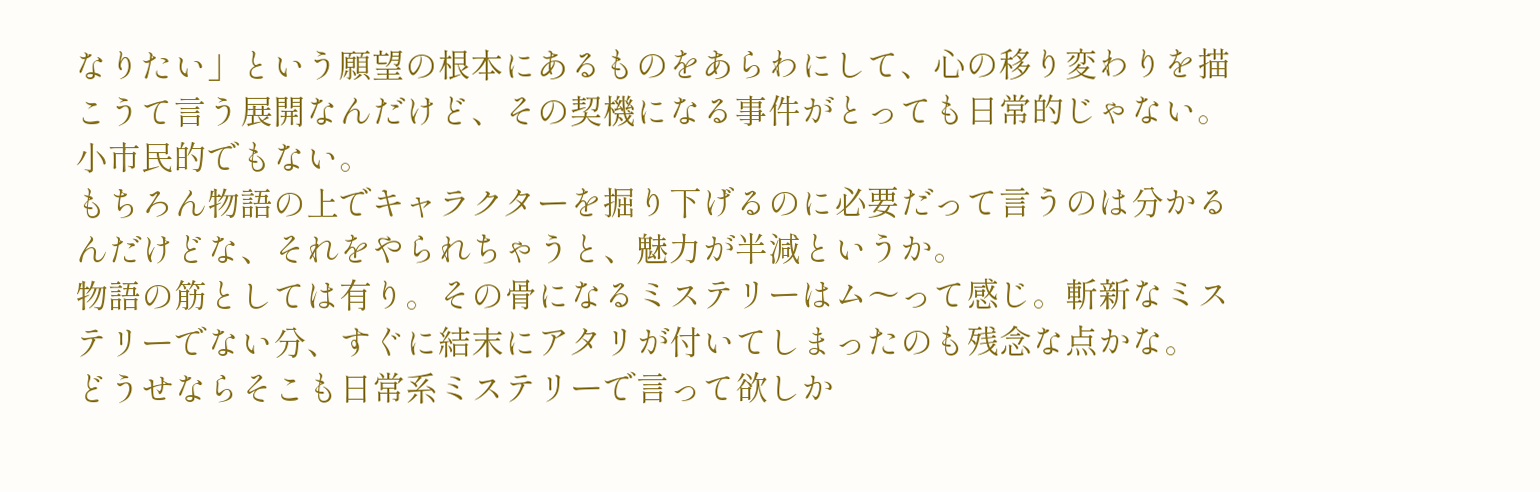なりたい」という願望の根本にあるものをあらわにして、心の移り変わりを描こうて言う展開なんだけど、その契機になる事件がとっても日常的じゃない。小市民的でもない。
もちろん物語の上でキャラクターを掘り下げるのに必要だって言うのは分かるんだけどな、それをやられちゃうと、魅力が半減というか。
物語の筋としては有り。その骨になるミステリーはム〜って感じ。斬新なミステリーでない分、すぐに結末にアタリが付いてしまったのも残念な点かな。
どうせならそこも日常系ミステリーで言って欲しか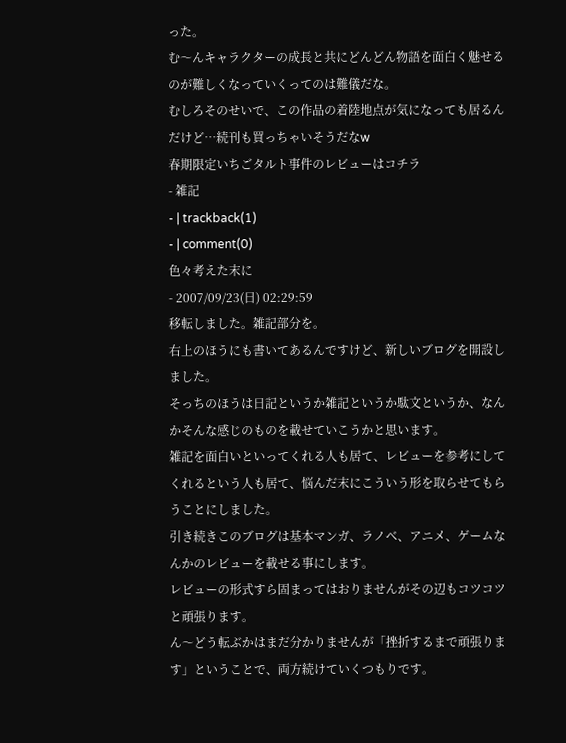った。
む〜んキャラクターの成長と共にどんどん物語を面白く魅せるのが難しくなっていくってのは難儀だな。
むしろそのせいで、この作品の着陸地点が気になっても居るんだけど…続刊も買っちゃいそうだなw
春期限定いちごタルト事件のレビューはコチラ
- 雑記
- | trackback(1)
- | comment(0)
色々考えた末に
- 2007/09/23(日) 02:29:59
移転しました。雑記部分を。
右上のほうにも書いてあるんですけど、新しいブログを開設しました。
そっちのほうは日記というか雑記というか駄文というか、なんかそんな感じのものを載せていこうかと思います。
雑記を面白いといってくれる人も居て、レビューを参考にしてくれるという人も居て、悩んだ末にこういう形を取らせてもらうことにしました。
引き続きこのブログは基本マンガ、ラノベ、アニメ、ゲームなんかのレビューを載せる事にします。
レビューの形式すら固まってはおりませんがその辺もコツコツと頑張ります。
ん〜どう転ぶかはまだ分かりませんが「挫折するまで頑張ります」ということで、両方続けていくつもりです。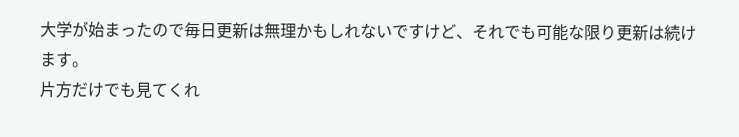大学が始まったので毎日更新は無理かもしれないですけど、それでも可能な限り更新は続けます。
片方だけでも見てくれ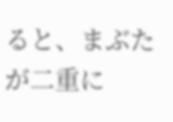ると、まぶたが二重に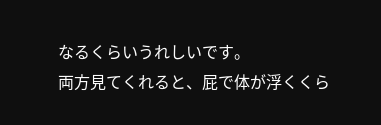なるくらいうれしいです。
両方見てくれると、屁で体が浮くくら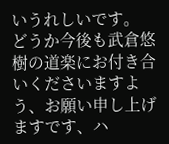いうれしいです。
どうか今後も武倉悠樹の道楽にお付き合いくださいますよう、お願い申し上げますです、ハ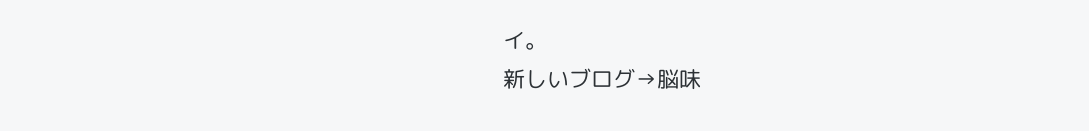イ。
新しいブログ→脳味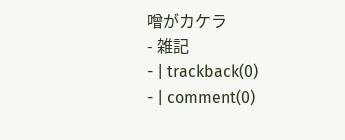噌がカケラ
- 雑記
- | trackback(0)
- | comment(0)